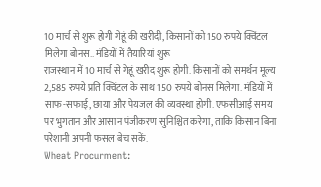10 मार्च से शुरू होगी गेहूं की खरीदी, किसानों को 150 रुपये क्विंटल मिलेगा बोनस.. मंडियों में तैयारियां शुरू
राजस्थान में 10 मार्च से गेहूं खरीद शुरू होगी. किसानों को समर्थन मूल्य 2,585 रुपये प्रति क्विंटल के साथ 150 रुपये बोनस मिलेगा. मंडियों में साफ-सफाई, छाया और पेयजल की व्यवस्था होगी. एफसीआई समय पर भुगतान और आसान पंजीकरण सुनिश्चित करेगा, ताकि किसान बिना परेशानी अपनी फसल बेच सकें.
Wheat Procurment: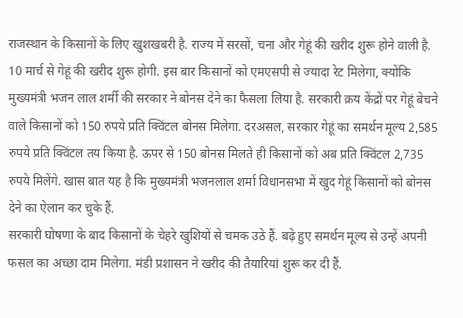राजस्थान के किसानों के लिए खुशखबरी है. राज्य में सरसों, चना और गेहूं की खरीद शुरू होने वाली है. 10 मार्च से गेहूं की खरीद शुरू होगी. इस बार किसानों को एमएसपी से ज्यादा रेट मिलेगा, क्योंकि मुख्यमंत्री भजन लाल शर्मी की सरकार ने बोनस देने का फैसला लिया है. सरकारी क्रय केंद्रों पर गेहूं बेचने वाले किसानों को 150 रुपये प्रति क्विंटल बोनस मिलेगा. दरअसल, सरकार गेहूं का समर्थन मूल्य 2,585 रुपये प्रति क्विंटल तय किया है. ऊपर से 150 बोनस मिलते ही किसानों को अब प्रति क्विंटल 2,735 रुपये मिलेंगे. खास बात यह है कि मुख्यमंत्री भजनलाल शर्मा विधानसभा में खुद गेहूं किसानों को बोनस देने का ऐलान कर चुके हैं.
सरकारी घोषणा के बाद किसानों के चेहरे खुशियों से चमक उठे हैं. बढ़े हुए समर्थन मूल्य से उन्हें अपनी फसल का अच्छा दाम मिलेगा. मंडी प्रशासन ने खरीद की तैयारियां शुरू कर दी हैं.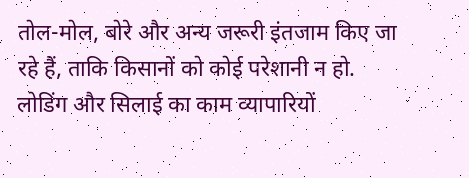तोल-मोल, बोरे और अन्य जरूरी इंतजाम किए जा रहे हैं, ताकि किसानों को कोई परेशानी न हो. लोडिंग और सिलाई का काम व्यापारियों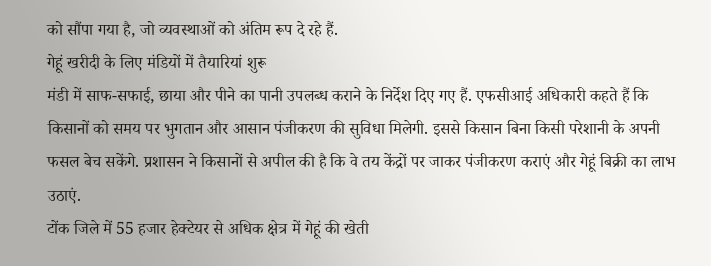को सौंपा गया है, जो व्यवस्थाओं को अंतिम रूप दे रहे हैं.
गेहूं खरीदी के लिए मंडियों में तैयारियां शुरू
मंडी में साफ-सफाई, छाया और पीने का पानी उपलब्ध कराने के निर्देश दिए गए हैं. एफसीआई अधिकारी कहते हैं कि किसानों को समय पर भुगतान और आसान पंजीकरण की सुविधा मिलेगी. इससे किसान बिना किसी परेशानी के अपनी फसल बेच सकेंगे. प्रशासन ने किसानों से अपील की है कि वे तय केंद्रों पर जाकर पंजीकरण कराएं और गेहूं बिक्री का लाभ उठाएं.
टोंक जिले में 55 हजार हेक्टेयर से अधिक क्षेत्र में गेहूं की खेती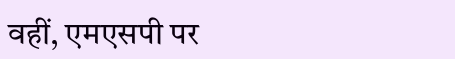वहीं, एमएसपी पर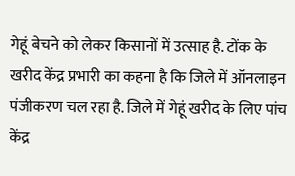गेहूं बेचने को लेकर किसानों में उत्साह है. टोंक के खरीद केंद्र प्रभारी का कहना है कि जिले में ऑनलाइन पंजीकरण चल रहा है. जिले में गेहूं खरीद के लिए पांच केंद्र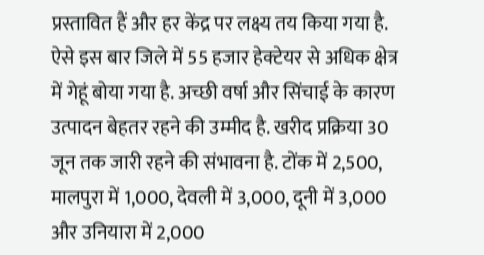प्रस्तावित हैं और हर केंद्र पर लक्ष्य तय किया गया है. ऐसे इस बार जिले में 55 हजार हेक्टेयर से अधिक क्षेत्र में गेहूं बोया गया है. अच्छी वर्षा और सिंचाई के कारण उत्पादन बेहतर रहने की उम्मीद है. खरीद प्रक्रिया 30 जून तक जारी रहने की संभावना है. टोंक में 2,500, मालपुरा में 1,000, देवली में 3,000, दूनी में 3,000 और उनियारा में 2,000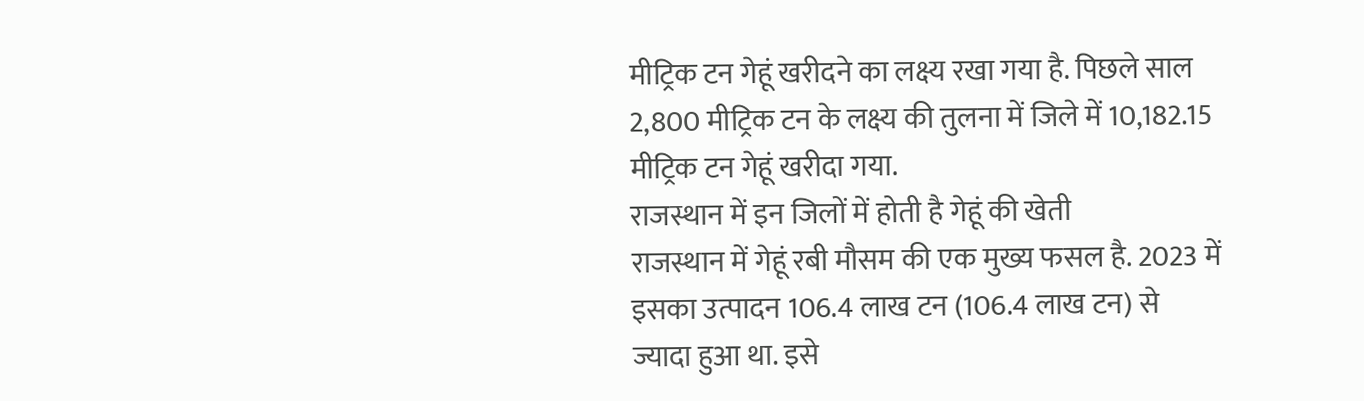मीट्रिक टन गेहूं खरीदने का लक्ष्य रखा गया है. पिछले साल 2,800 मीट्रिक टन के लक्ष्य की तुलना में जिले में 10,182.15 मीट्रिक टन गेहूं खरीदा गया.
राजस्थान में इन जिलों में होती है गेहूं की खेती
राजस्थान में गेहूं रबी मौसम की एक मुख्य फसल है. 2023 में इसका उत्पादन 106.4 लाख टन (106.4 लाख टन) से ज्यादा हुआ था. इसे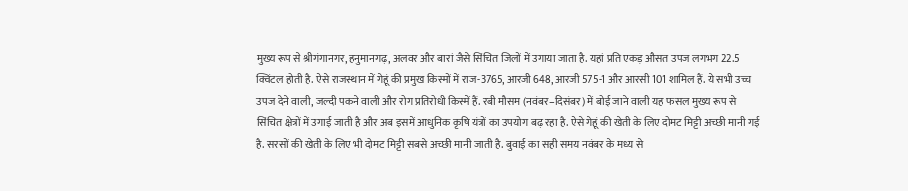मुख्य रूप से श्रीगंगानगर, हनुमानगढ़, अलवर और बारां जैसे सिंचित जिलों में उगाया जाता है. यहां प्रति एकड़ औसत उपज लगभग 22.5 क्विंटल होती है. ऐसे राजस्थान में गेहूं की प्रमुख किस्मों में राज-3765, आरजी 648, आरजी 575-1 और आरसी 101 शामिल हैं. ये सभी उच्च उपज देने वाली, जल्दी पकने वाली और रोग प्रतिरोधी किस्में हैं. रबी मौसम (नवंबर–दिसंबर) में बोई जाने वाली यह फसल मुख्य रूप से सिंचित क्षेत्रों में उगाई जाती है और अब इसमें आधुनिक कृषि यंत्रों का उपयोग बढ़ रहा है. ऐसे गेहूं की खेती के लिए दोमट मिट्टी अच्छी मानी गई है. सरसों की खेती के लिए भी दोमट मिट्टी सबसे अच्छी मानी जाती है. बुवाई का सही समय नवंबर के मध्य से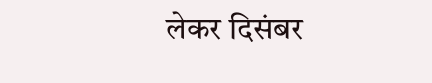लेकर दिसंबर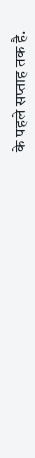के पहले सप्ताह तक है.